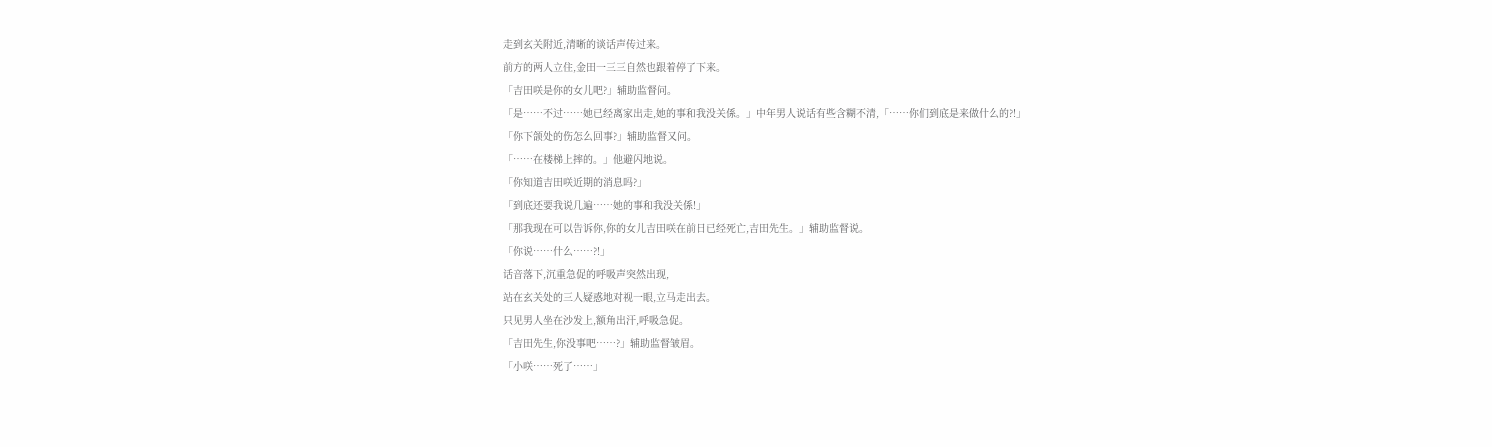走到玄关附近,清晰的谈话声传过来。
前方的两人立住,金田一三三自然也跟着停了下来。
「吉田咲是你的女儿吧?」辅助监督问。
「是……不过……她已经离家出走,她的事和我没关係。」中年男人说话有些含糊不清,「……你们到底是来做什么的?!」
「你下颌处的伤怎么回事?」辅助监督又问。
「……在楼梯上摔的。」他避闪地说。
「你知道吉田咲近期的消息吗?」
「到底还要我说几遍……她的事和我没关係!」
「那我现在可以告诉你,你的女儿吉田咲在前日已经死亡,吉田先生。」辅助监督说。
「你说……什么……?!」
话音落下,沉重急促的呼吸声突然出现,
站在玄关处的三人疑惑地对视一眼,立马走出去。
只见男人坐在沙发上,额角出汗,呼吸急促。
「吉田先生,你没事吧……?」辅助监督皱眉。
「小咲……死了……」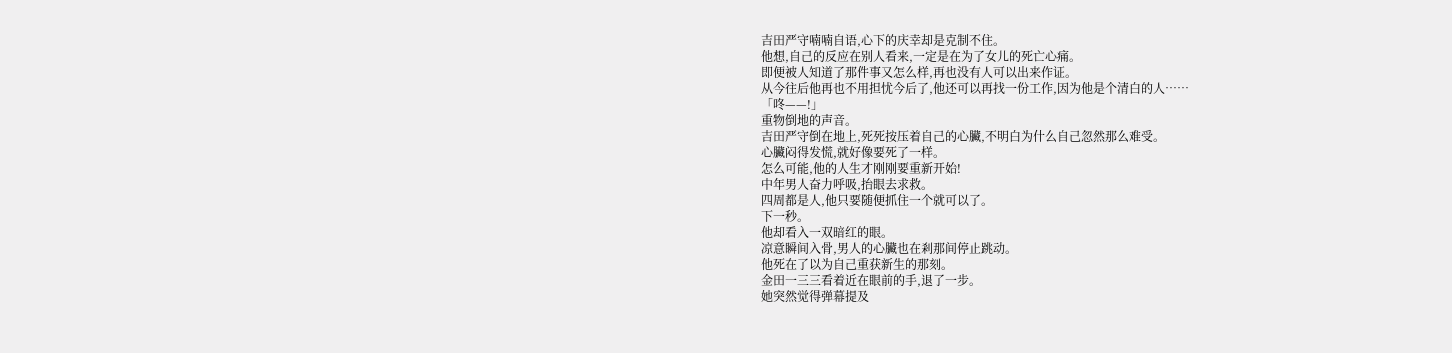吉田严守喃喃自语,心下的庆幸却是克制不住。
他想,自己的反应在别人看来,一定是在为了女儿的死亡心痛。
即便被人知道了那件事又怎么样,再也没有人可以出来作证。
从今往后他再也不用担忧今后了,他还可以再找一份工作,因为他是个清白的人……
「咚——!」
重物倒地的声音。
吉田严守倒在地上,死死按压着自己的心臟,不明白为什么自己忽然那么难受。
心臟闷得发慌,就好像要死了一样。
怎么可能,他的人生才刚刚要重新开始!
中年男人奋力呼吸,抬眼去求救。
四周都是人,他只要随便抓住一个就可以了。
下一秒。
他却看入一双暗红的眼。
凉意瞬间入骨,男人的心臟也在剎那间停止跳动。
他死在了以为自己重获新生的那刻。
金田一三三看着近在眼前的手,退了一步。
她突然觉得弹幕提及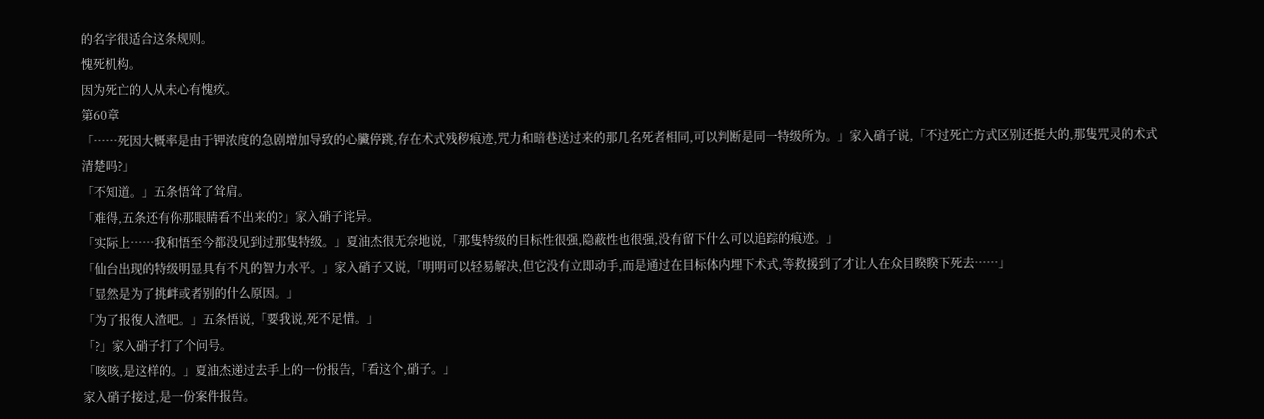的名字很适合这条规则。
愧死机构。
因为死亡的人从未心有愧疚。
第60章
「……死因大概率是由于钾浓度的急剧增加导致的心臟停跳,存在术式残秽痕迹,咒力和暗巷送过来的那几名死者相同,可以判断是同一特级所为。」家入硝子说,「不过死亡方式区别还挺大的,那隻咒灵的术式清楚吗?」
「不知道。」五条悟耸了耸肩。
「难得,五条还有你那眼睛看不出来的?」家入硝子诧异。
「实际上……我和悟至今都没见到过那隻特级。」夏油杰很无奈地说,「那隻特级的目标性很强,隐蔽性也很强,没有留下什么可以追踪的痕迹。」
「仙台出现的特级明显具有不凡的智力水平。」家入硝子又说,「明明可以轻易解决,但它没有立即动手,而是通过在目标体内埋下术式,等救援到了才让人在众目睽睽下死去……」
「显然是为了挑衅或者别的什么原因。」
「为了报復人渣吧。」五条悟说,「要我说,死不足惜。」
「?」家入硝子打了个问号。
「咳咳,是这样的。」夏油杰递过去手上的一份报告,「看这个,硝子。」
家入硝子接过,是一份案件报告。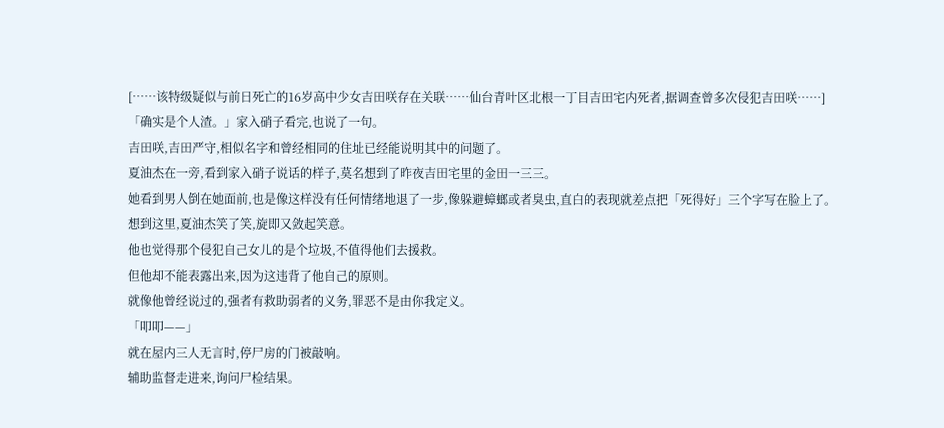[……该特级疑似与前日死亡的16岁高中少女吉田咲存在关联……仙台青叶区北根一丁目吉田宅内死者,据调查曾多次侵犯吉田咲……]
「确实是个人渣。」家入硝子看完,也说了一句。
吉田咲,吉田严守,相似名字和曾经相同的住址已经能说明其中的问题了。
夏油杰在一旁,看到家入硝子说话的样子,莫名想到了昨夜吉田宅里的金田一三三。
她看到男人倒在她面前,也是像这样没有任何情绪地退了一步,像躲避蟑螂或者臭虫,直白的表现就差点把「死得好」三个字写在脸上了。
想到这里,夏油杰笑了笑,旋即又敛起笑意。
他也觉得那个侵犯自己女儿的是个垃圾,不值得他们去援救。
但他却不能表露出来,因为这违背了他自己的原则。
就像他曾经说过的,强者有救助弱者的义务,罪恶不是由你我定义。
「叩叩——」
就在屋内三人无言时,停尸房的门被敲响。
辅助监督走进来,询问尸检结果。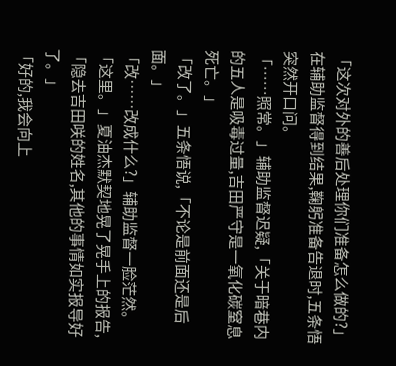「这次对外的善后处理你们准备怎么做的?」在辅助监督得到结果,鞠躬准备告退时,五条悟突然开口问。
「……照常。」辅助监督迟疑,「关于暗巷内的五人是吸毒过量,吉田严守是一氧化碳窒息死亡。」
「改了。」五条悟说,「不论是前面还是后面。」
「改……改成什么?」辅助监督一脸茫然。
「这里。」夏油杰默契地晃了晃手上的报告,「隐去吉田咲的姓名,其他的事情如实报导好了。」
「好的,我会向上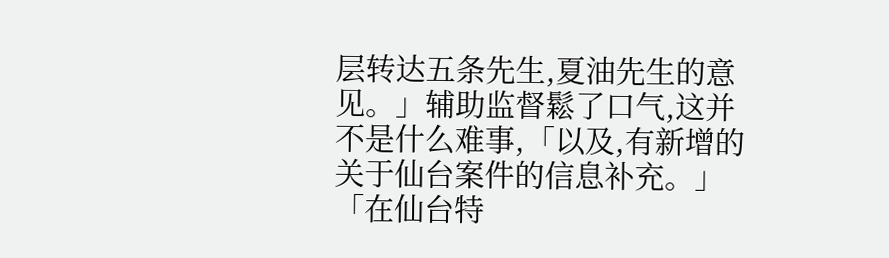层转达五条先生,夏油先生的意见。」辅助监督鬆了口气,这并不是什么难事,「以及,有新增的关于仙台案件的信息补充。」
「在仙台特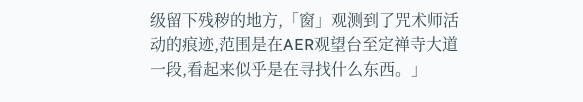级留下残秽的地方,「窗」观测到了咒术师活动的痕迹,范围是在AER观望台至定禅寺大道一段,看起来似乎是在寻找什么东西。」